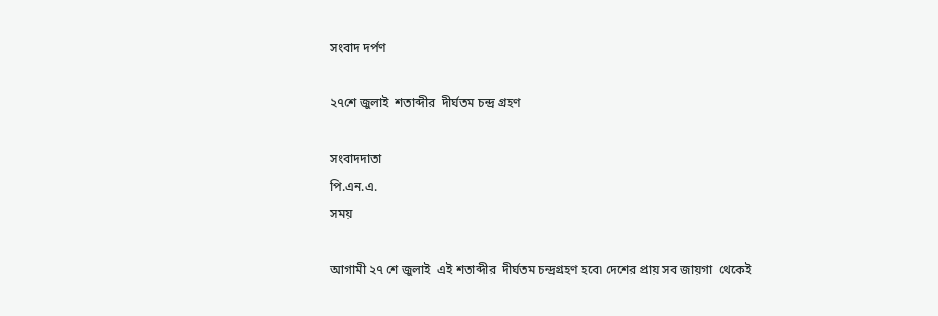সংবাদ দর্পণ

২৭শে জুলাই  শতাব্দীর  দীর্ঘতম চন্দ্র গ্রহণ

সংবাদদাতা
পি.এন.এ.
সময়

আগামী ২৭ শে জুলাই  এই শতাব্দীর  দীর্ঘতম চন্দ্রগ্রহণ হবে৷ দেশের প্রায় সব জায়গা  থেকেই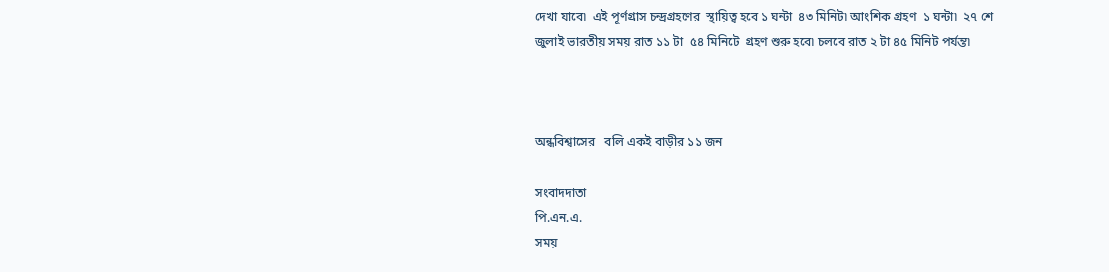দেখা যাবে৷  এই পূর্ণগ্রাস চন্দ্রগ্রহণের  স্থায়িত্ব হবে ১ ঘন্টা  ৪৩ মিনিট৷ আংশিক গ্রহণ  ১ ঘন্টা৷  ২৭ শে জুলাই ভারতীয় সময় রাত ১১ টা  ৫৪ মিনিটে  গ্রহণ শুরু হবে৷ চলবে রাত ২ টা ৪৫ মিনিট পর্যন্ত৷



অন্ধবিশ্বাসের   বলি একই বাড়ীর ১১ জন

সংবাদদাতা
পি.এন.এ.
সময়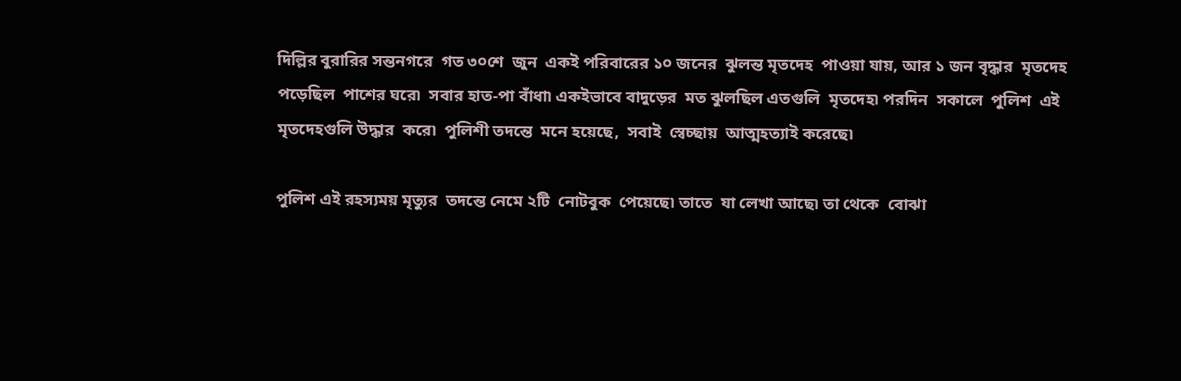দিল্লির বুরারির সন্তনগরে  গত ৩০শে  জুন  একই পরিবারের ১০ জনের  ঝুলন্ত মৃতদেহ  পাওয়া যায়, আর ১ জন বৃদ্ধার  মৃতদেহ  পড়েছিল  পাশের ঘরে৷  সবার হাত-পা বাঁধা৷ একইভাবে বাদুড়ের  মত ঝুলছিল এতগুলি  মৃতদেহ৷ পরদিন  সকালে  পুলিশ  এই মৃতদেহগুলি উদ্ধার  করে৷  পুলিশী তদন্তে  মনে হয়েছে,  সবাই  স্বেচ্ছায়  আত্মহত্যাই করেছে৷

পুলিশ এই রহস্যময় মৃত্যুর  তদন্তে নেমে ২টি  নোটবুক  পেয়েছে৷ তাতে  যা লেখা আছে৷ তা থেকে  বোঝা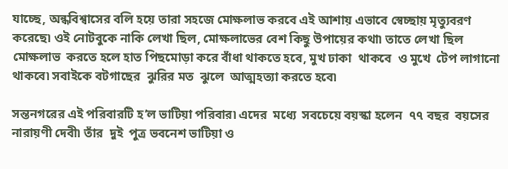যাচ্ছে, অন্ধবিশ্বাসের বলি হয়ে তারা সহজে মোক্ষলাভ করবে এই আশায় এভাবে স্বেচ্ছায় মৃত্যুবরণ করেছে৷ ওই নোটবুকে নাকি লেখা ছিল, মোক্ষলাভের বেশ কিছু উপায়ের কথা৷ তাতে লেখা ছিল মোক্ষলাভ  করতে হলে হাত পিছমোড়া করে বাঁধা থাকতে হবে, মুখ ঢাকা  থাকবে  ও মুখে  টেপ লাগানো থাকবে৷ সবাইকে বটগাছের  ঝুরির মত  ঝুলে  আত্মহত্যা করতে হবে৷

সন্তনগরের এই পরিবারটি হ’ল ভাটিয়া পরিবার৷ এদের  মধ্যে  সবচেয়ে বয়স্কা হলেন  ৭৭ বছর  বয়সের নারায়ণী দেবী৷ তাঁর  দুই  পুত্র ভবনেশ ভাটিয়া ও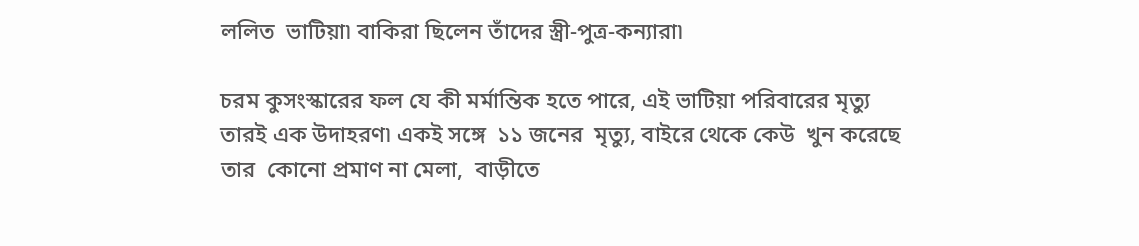ললিত  ভাটিয়া৷ বাকিরা ছিলেন তাঁদের স্ত্রী-পুত্র-কন্যারা৷

চরম কুসংস্কারের ফল যে কী মর্মান্তিক হতে পারে, এই ভাটিয়া পরিবারের মৃত্যু তারই এক উদাহরণ৷ একই সঙ্গে  ১১ জনের  মৃত্যু, বাইরে থেকে কেউ  খুন করেছে তার  কোনো প্রমাণ না মেলা,  বাড়ীতে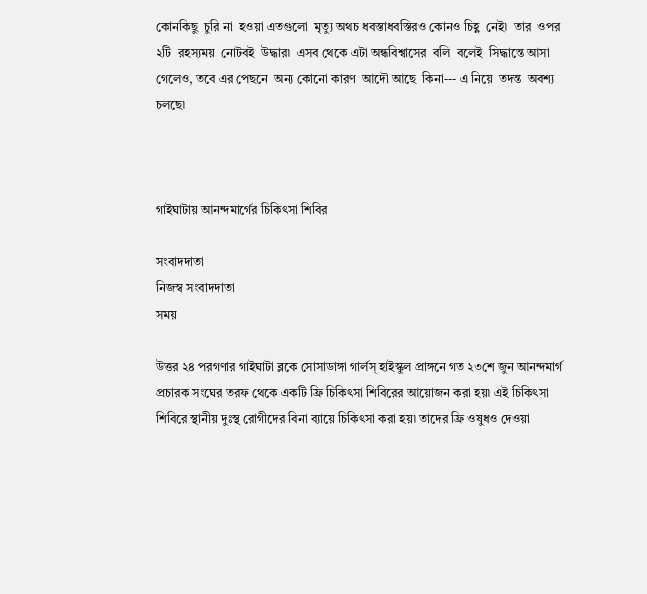কোনকিছু  চুরি না  হওয়া এতগুলো  মৃত্যু অথচ ধবস্তাধবস্তিরও কোনও চিহ্ণ  নেই৷  তার  ওপর ২টি  রহস্যময়  নোটবই  উদ্ধার৷  এসব থেকে এটা অন্ধবিশ্বাসের  বলি  বলেই  সিদ্ধান্তে আসা গেলেও, তবে এর পেছনে  অন্য কোনো কারণ  আদৌ আছে  কিনা--- এ নিয়ে  তদন্ত  অবশ্য  চলছে৷



গাইঘাটায় আনন্দমার্গের চিকিৎসা শিবির

সংবাদদাতা
নিজস্ব সংবাদদাতা
সময়

উত্তর ২৪ পরগণার গাইঘাটা ব্লকে সোসাডাঙ্গা গার্লস্ হাইস্কুল প্রাঙ্গনে গত ২৩শে জুন আনন্দমার্গ প্রচারক সংঘের তরফ থেকে একটি ফ্রি চিকিৎসা শিবিরের আয়োজন করা হয়৷ এই চিকিৎসা শিবিরে স্থানীয় দুঃস্থ রোগীদের বিনা ব্যায়ে চিকিৎসা করা হয়৷ তাদের ফ্রি ওষুধও দেওয়া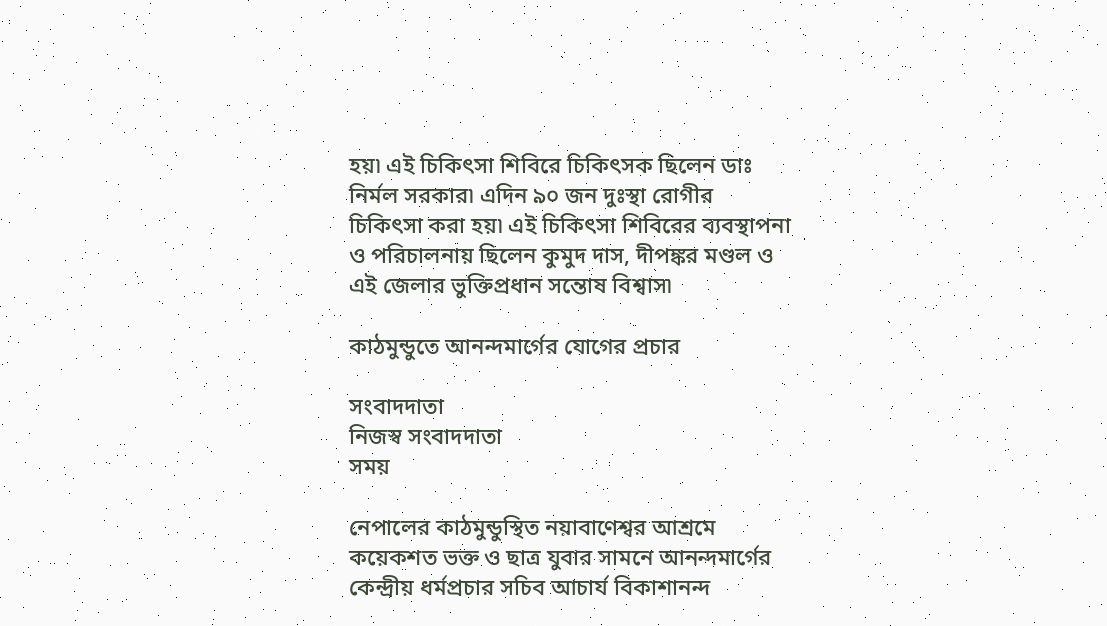হয়৷ এই চিকিৎসা শিবিরে চিকিৎসক ছিলেন ডাঃ নির্মল সরকার৷ এদিন ৯০ জন দুঃস্থা রোগীর চিকিৎসা করা হয়৷ এই চিকিৎসা শিবিরের ব্যবস্থাপনা ও পরিচালনায় ছিলেন কুমুদ দাস, দীপঙ্কর মণ্ডল ও এই জেলার ভুক্তিপ্রধান সন্তোষ বিশ্বাস৷

কাঠমুন্ডুতে আনন্দমার্গের যোগের প্রচার

সংবাদদাতা
নিজস্ব সংবাদদাতা
সময়

নেপালের কাঠমুন্ডুস্থিত নয়াবাণেশ্বর আশ্রমে কয়েকশত ভক্ত ও ছাত্র যুবার সামনে আনন্দমার্গের কেন্দ্রীয় ধর্মপ্রচার সচিব আচার্য বিকাশানন্দ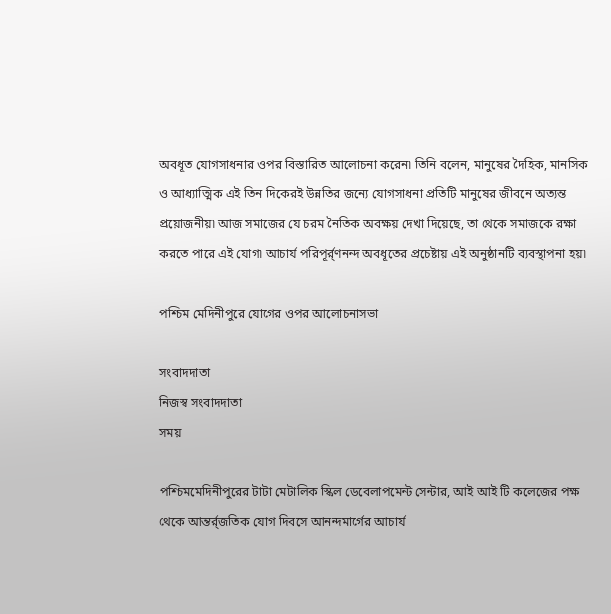অবধূত যোগসাধনার ওপর বিস্তারিত আলোচনা করেন৷ তিনি বলেন, মানুষের দৈহিক, মানসিক ও আধ্যাত্মিক এই তিন দিকেরই উন্নতির জন্যে যোগসাধনা প্রতিটি মানুষের জীবনে অত্যন্ত প্রয়োজনীয়৷ আজ সমাজের যে চরম নৈতিক অবক্ষয় দেখা দিয়েছে, তা থেকে সমাজকে রক্ষা করতে পারে এই যোগ৷ আচার্য পরিপূর্র্ণনন্দ অবধূতের প্রচেষ্টায় এই অনুষ্ঠানটি ব্যবস্থাপনা হয়৷

পশ্চিম মেদিনীপুরে যোগের ওপর আলোচনাসভা

সংবাদদাতা
নিজস্ব সংবাদদাতা
সময়

পশ্চিমমেদিনীপুরের টাটা মেটালিক স্কিল ডেবেলাপমেন্ট সেন্টার, আই আই টি কলেজের পক্ষ  থেকে আন্তর্র্জতিক যোগ দিবসে আনন্দমার্গের আচার্য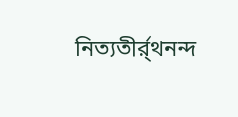নিত্যতীর্র্থনন্দ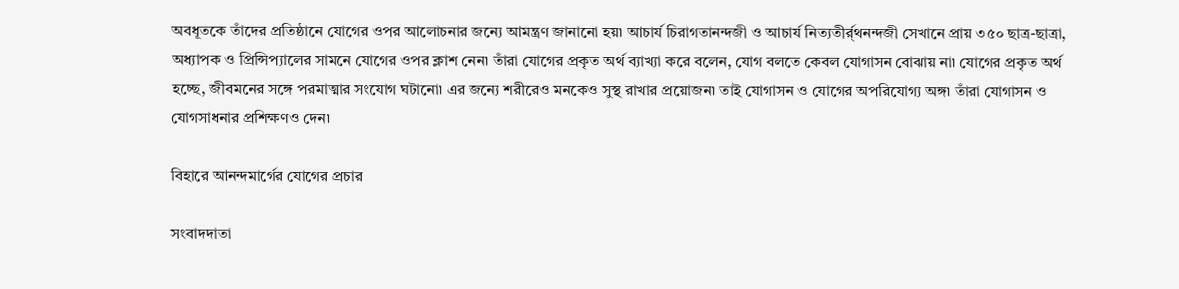অবধূতকে তাঁদের প্রতিষ্ঠানে যোগের ওপর আলোচনার জন্যে আমন্ত্রণ জানানো হয়৷ আচার্য চিরাগতানন্দজী ও আচার্য নিত্যতীর্র্থনন্দজী সেখানে প্রায় ৩৫০ ছাত্র-ছাত্রা, অধ্যাপক ও প্রিন্সিপ্যালের সামনে যোগের ওপর ক্লাশ নেন৷ তাঁরা যোগের প্রকৃত অর্থ ব্যাখ্যা করে বলেন, যোগ বলতে কেবল যোগাসন বোঝায় না৷ যোগের প্রকৃত অর্থ হচ্ছে, জীবমনের সঙ্গে পরমাত্মার সংযোগ ঘটানো৷ এর জন্যে শরীরেও মনকেও সুস্থ রাখার প্রয়োজন৷ তাই যোগাসন ও যোগের অপরিযোগ্য অঙ্গ৷ তাঁরা যোগাসন ও যোগসাধনার প্রশিক্ষণও দেন৷

বিহারে আনন্দমার্গের যোগের প্রচার

সংবাদদাতা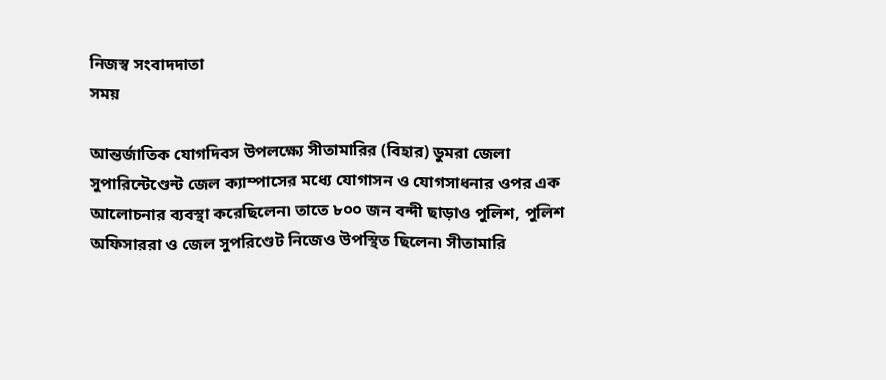নিজস্ব সংবাদদাতা
সময়

আন্তর্জাতিক যোগদিবস উপলক্ষ্যে সীতামারির (বিহার) ডুমরা জেলা সুপারিন্টেণ্ডেন্ট জেল ক্যাম্পাসের মধ্যে যোগাসন ও যোগসাধনার ওপর এক আলোচনার ব্যবস্থা করেছিলেন৷ তাতে ৮০০ জন বন্দী ছাড়াও পুলিশ, পুলিশ অফিসাররা ও জেল সুপরিণ্ডেট নিজেও উপস্থিত ছিলেন৷ সীতামারি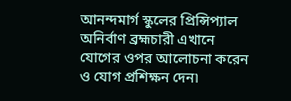আনন্দমার্গ স্কুলের প্রিন্সিপ্যাল অনির্বাণ ব্রহ্মচারী এখানে যোগের ওপর আলোচনা করেন ও যোগ প্রশিক্ষন দেন৷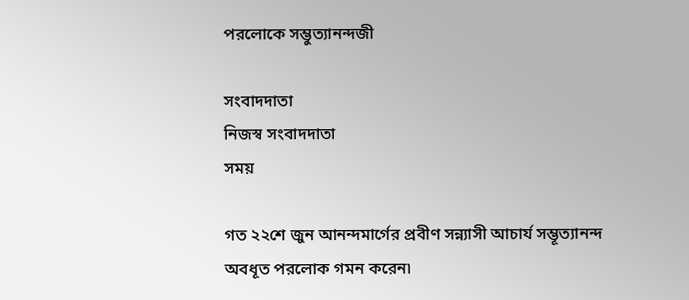পরলোকে সম্ভুত্যানন্দজী

সংবাদদাতা
নিজস্ব সংবাদদাতা
সময়

গত ২২শে জুন আনন্দমার্গের প্রবীণ সন্ন্যাসী আচার্য সম্ভূত্যানন্দ অবধূত পরলোক গমন করেন৷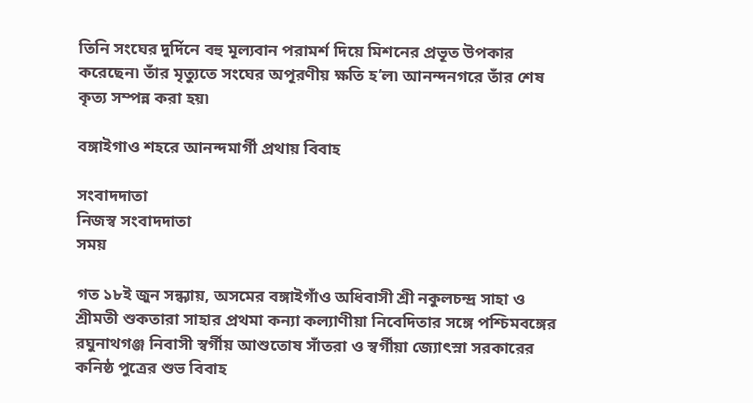তিনি সংঘের দুর্দিনে বহু মূল্যবান পরামর্শ দিয়ে মিশনের প্রভূত উপকার করেছেন৷ তাঁর মৃত্যুতে সংঘের অপূরণীয় ক্ষতি হ’ল৷ আনন্দনগরে তাঁর শেষ কৃত্য সম্পন্ন করা হয়৷

বঙ্গাইগাও শহরে আনন্দমার্গী প্রথায় বিবাহ

সংবাদদাতা
নিজস্ব সংবাদদাতা
সময়

গত ১৮ই জুন সন্ধ্যায়, অসমের বঙ্গাইগাঁও অধিবাসী শ্রী নকুলচন্দ্র সাহা ও শ্রীমতী শুকতারা সাহার প্রথমা কন্যা কল্যাণীয়া নিবেদিতার সঙ্গে পশ্চিমবঙ্গের রঘুনাথগঞ্জ নিবাসী স্বর্গীয় আশুতোষ সাঁতরা ও স্বর্গীয়া জ্যোৎস্না সরকারের কনিষ্ঠ পুত্রের শুভ বিবাহ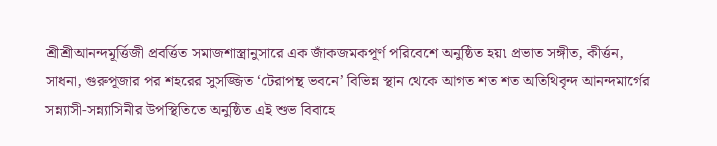শ্রীশ্রীআনন্দমূর্ত্তিজী প্রবর্ত্তিত সমাজশাস্ত্রানুসারে এক জাঁকজমকপূর্ণ পরিবেশে অনুষ্ঠিত হয়৷ প্রভাত সঙ্গীত, কীর্ত্তন, সাধনা, গুরুপূজার পর শহরের সুসজ্জিত ‘টেরাপন্থ ভবনে’ বিভিন্ন স্থান থেকে আগত শত শত অতিথিবৃন্দ আনন্দমার্গের সন্ন্যাসী-সন্ন্যাসিনীর উপস্থিতিতে অনুষ্ঠিত এই শুভ বিবাহে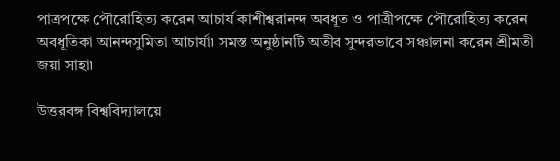পাত্রপক্ষে পৌরোহিত্য করেন আচার্য কাশীশ্বরানন্দ অবধূত ও পাত্রীপক্ষে পৌরোহিত্য করেন অবধূতিকা আনন্দসুমিতা আচার্যা৷ সমস্ত অনুষ্ঠানটি অতীব সুন্দরভাবে সঞ্চালনা করেন শ্রীমতী জয়া সাহা৷

উত্তরবঙ্গ বিশ্ববিদ্যালয়ে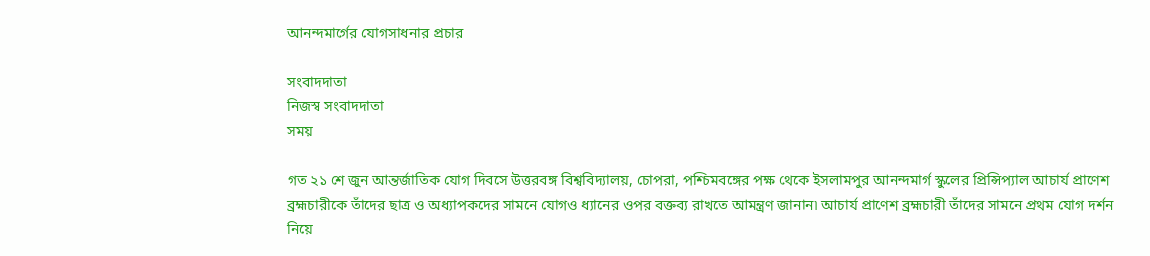আনন্দমার্গের যোগসাধনার প্রচার

সংবাদদাতা
নিজস্ব সংবাদদাতা
সময়

গত ২১ শে জুন আন্তর্জাতিক যোগ দিবসে উত্তরবঙ্গ বিশ্ববিদ্যালয়, চোপরা, পশ্চিমবঙ্গের পক্ষ থেকে ইসলামপুর আনন্দমার্গ স্কুলের প্রিন্সিপ্যাল আচার্য প্রাণেশ ব্রহ্মচারীকে তাঁদের ছাত্র ও অধ্যাপকদের সামনে যোগও ধ্যানের ওপর বক্তব্য রাখতে আমন্ত্রণ জানান৷ আচার্য প্রাণেশ ব্রহ্মচারী তাঁদের সামনে প্রথম যোগ দর্শন নিয়ে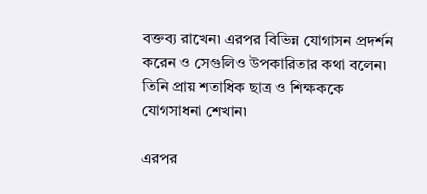বক্তব্য রাখেন৷ এরপর বিভিন্ন যোগাসন প্রদর্শন করেন ও সেগুলিও উপকারিতার কথা বলেন৷ তিনি প্রায় শতাধিক ছাত্র ও শিক্ষককে যোগসাধনা শেখান৷

এরপর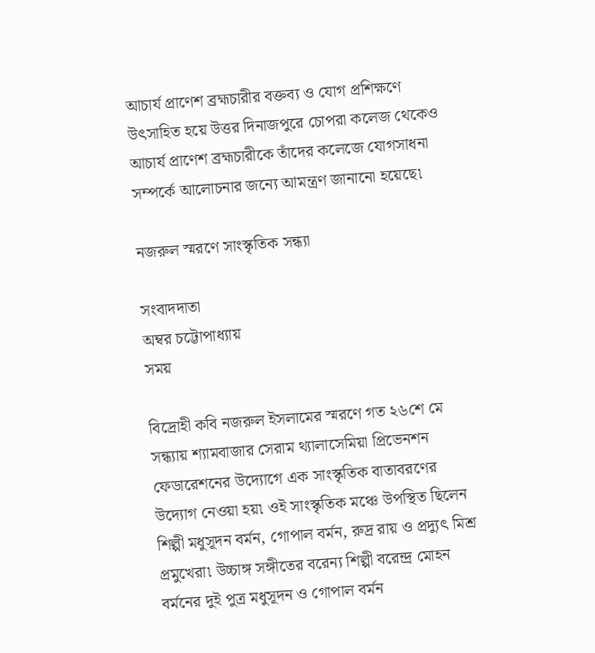আচার্য প্রাণেশ ব্রহ্মচারীর বক্তব্য ও যোগ প্রশিক্ষণে উৎসাহিত হয়ে উত্তর দিনাজপুরে চোপরা কলেজ থেকেও আচার্য প্রাণেশ ব্রহ্মচারীকে তাঁদের কলেজে যোগসাধনা সম্পর্কে আলোচনার জন্যে আমন্ত্রণ জানানো হয়েছে৷

নজরুল স্মরণে সাংস্কৃতিক সন্ধ্যা

সংবাদদাতা
অম্বর চট্টোপাধ্যায়
সময়

বিদ্রোহী কবি নজরুল ইসলামের স্মরণে গত ২৬শে মে সন্ধ্যায় শ্যামবাজার সেরাম থ্যালাসেমিয়া প্রিভেনশন ফেডারেশনের উদ্যোগে এক সাংস্কৃতিক বাতাবরণের উদ্যোগ নেওয়া হয়৷ ওই সাংস্কৃতিক মঞ্চে উপস্থিত ছিলেন শিল্পী মধুসূদন বর্মন, গোপাল বর্মন, রুদ্র রায় ও প্রদ্যুৎ মিশ্র প্রমুখেরা৷ উচ্চাঙ্গ সঙ্গীতের বরেন্য শিল্পী বরেন্দ্র মোহন বর্মনের দুই পুত্র মধুসূদন ও গোপাল বর্মন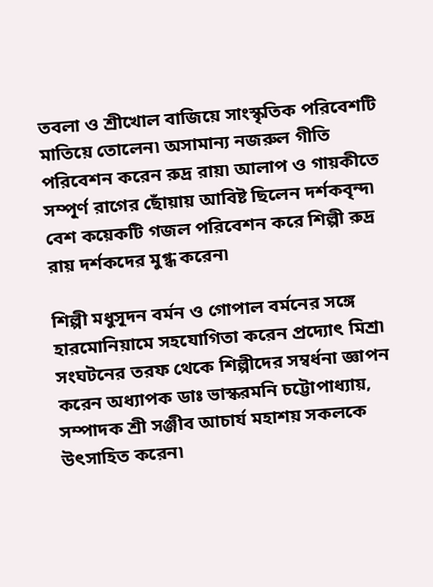তবলা ও শ্রীখোল বাজিয়ে সাংস্কৃতিক পরিবেশটি মাতিয়ে তোলেন৷ অসামান্য নজরুল গীতি পরিবেশন করেন রুদ্র রায়৷ আলাপ ও গায়কীতে সম্পূর্ণ রাগের ছোঁয়ায় আবিষ্ট ছিলেন দর্শকবৃন্দ৷ বেশ কয়েকটি গজল পরিবেশন করে শিল্পী রুদ্র রায় দর্শকদের মুগ্ধ করেন৷

শিল্পী মধুসূদন বর্মন ও গোপাল বর্মনের সঙ্গে হারমোনিয়ামে সহযোগিতা করেন প্রদ্যোৎ মিশ্র৷ সংঘটনের তরফ থেকে শিল্পীদের সম্বর্ধনা জ্ঞাপন করেন অধ্যাপক ডাঃ ভাস্করমনি চট্টোপাধ্যায়, সম্পাদক শ্রী সঞ্জীব আচার্য মহাশয় সকলকে উৎসাহিত করেন৷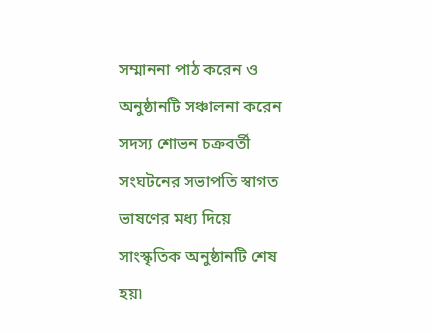সম্মাননা পাঠ করেন ও অনুষ্ঠানটি সঞ্চালনা করেন সদস্য শোভন চক্রবর্তী সংঘটনের সভাপতি স্বাগত ভাষণের মধ্য দিয়ে সাংস্কৃতিক অনুষ্ঠানটি শেষ হয়৷